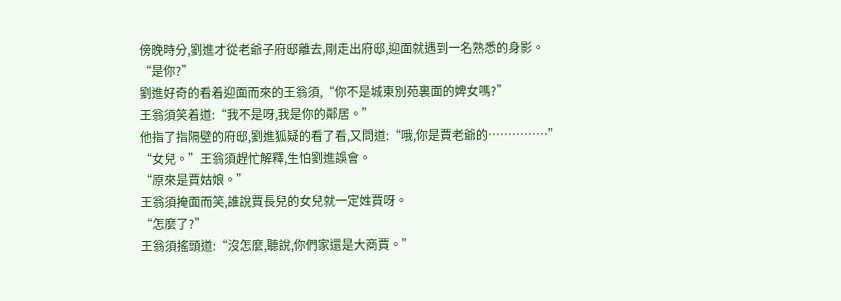傍晚時分,劉進才從老爺子府邸離去,剛走出府邸,迎面就遇到一名熟悉的身影。
“是你?”
劉進好奇的看着迎面而來的王翁須,“你不是城東別苑裏面的婢女嗎?”
王翁須笑着道:“我不是呀,我是你的鄰居。”
他指了指隔壁的府邸,劉進狐疑的看了看,又問道:“哦,你是賈老爺的……………”
“女兒。”王翁須趕忙解釋,生怕劉進誤會。
“原來是賈姑娘。”
王翁須掩面而笑,誰說賈長兒的女兒就一定姓賈呀。
“怎麼了?”
王翁須搖頭道:“沒怎麼,聽說,你們家還是大商賈。”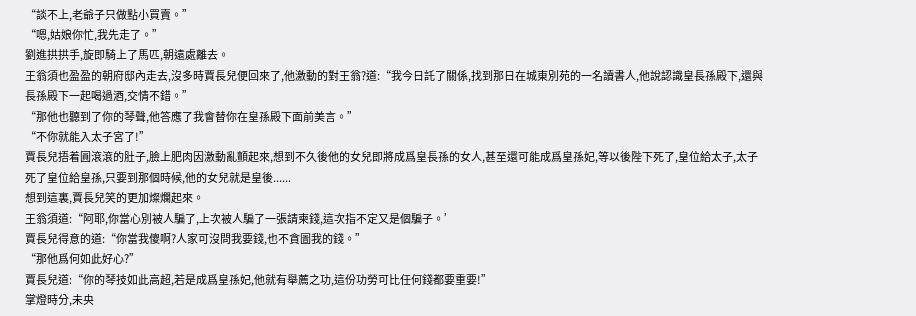“談不上,老爺子只做點小買賣。”
“嗯,姑娘你忙,我先走了。”
劉進拱拱手,旋即騎上了馬匹,朝遠處離去。
王翁須也盈盈的朝府邸內走去,沒多時賈長兒便回來了,他激動的對王翁?道:“我今日託了關係,找到那日在城東別苑的一名讀書人,他說認識皇長孫殿下,還與長孫殿下一起喝過酒,交情不錯。”
“那他也聽到了你的琴聲,他答應了我會替你在皇孫殿下面前美言。”
“不你就能入太子宮了!”
賈長兒捂着圓滾滾的肚子,臉上肥肉因激動亂顫起來,想到不久後他的女兒即將成爲皇長孫的女人,甚至還可能成爲皇孫妃,等以後陛下死了,皇位給太子,太子死了皇位給皇孫,只要到那個時候,他的女兒就是皇後......
想到這裏,賈長兒笑的更加燦爛起來。
王翁須道:“阿耶,你當心別被人騙了,上次被人騙了一張請柬錢,這次指不定又是個騙子。’
賈長兒得意的道:“你當我傻啊?人家可沒問我要錢,也不貪圖我的錢。”
“那他爲何如此好心?”
賈長兒道:“你的琴技如此高超,若是成爲皇孫妃,他就有舉薦之功,這份功勞可比任何錢都要重要!”
掌燈時分,未央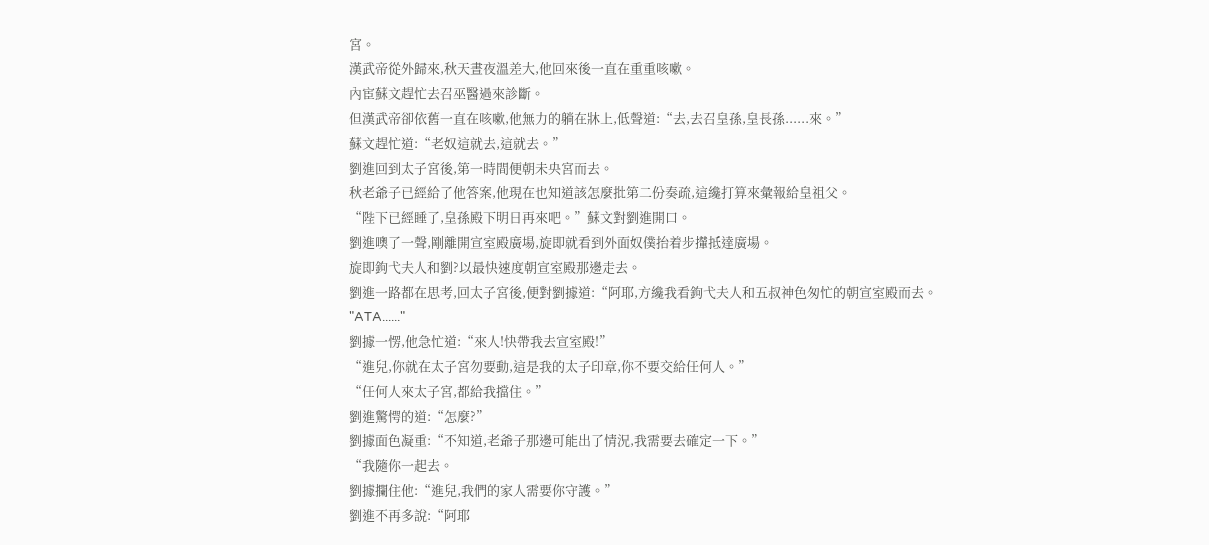宮。
漢武帝從外歸來,秋天晝夜溫差大,他回來後一直在重重咳嗽。
內宦蘇文趕忙去召巫醫過來診斷。
但漢武帝卻依舊一直在咳嗽,他無力的躺在牀上,低聲道:“去,去召皇孫,皇長孫......來。”
蘇文趕忙道:“老奴這就去,這就去。”
劉進回到太子宮後,第一時間便朝未央宮而去。
秋老爺子已經給了他答案,他現在也知道該怎麼批第二份奏疏,這纔打算來彙報給皇祖父。
“陛下已經睡了,皇孫殿下明日再來吧。”蘇文對劉進開口。
劉進噢了一聲,剛離開宣室殿廣場,旋即就看到外面奴僕抬着步攆抵達廣場。
旋即鉤弋夫人和劉?以最快速度朝宣室殿那邊走去。
劉進一路都在思考,回太子宮後,便對劉據道:“阿耶,方纔我看鉤弋夫人和五叔神色匆忙的朝宣室殿而去。
"ATA......"
劉據一愣,他急忙道:“來人!快帶我去宣室殿!”
“進兒,你就在太子宮勿要動,這是我的太子印章,你不要交給任何人。”
“任何人來太子宮,都給我擋住。”
劉進驚愕的道:“怎麼?”
劉據面色凝重:“不知道,老爺子那邊可能出了情況,我需要去確定一下。”
“我隨你一起去。
劉據攔住他:“進兒,我們的家人需要你守護。”
劉進不再多說:“阿耶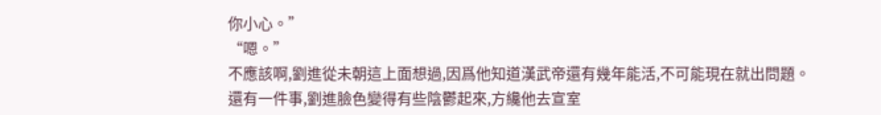你小心。”
“嗯。”
不應該啊,劉進從未朝這上面想過,因爲他知道漢武帝還有幾年能活,不可能現在就出問題。
還有一件事,劉進臉色變得有些陰鬱起來,方纔他去宣室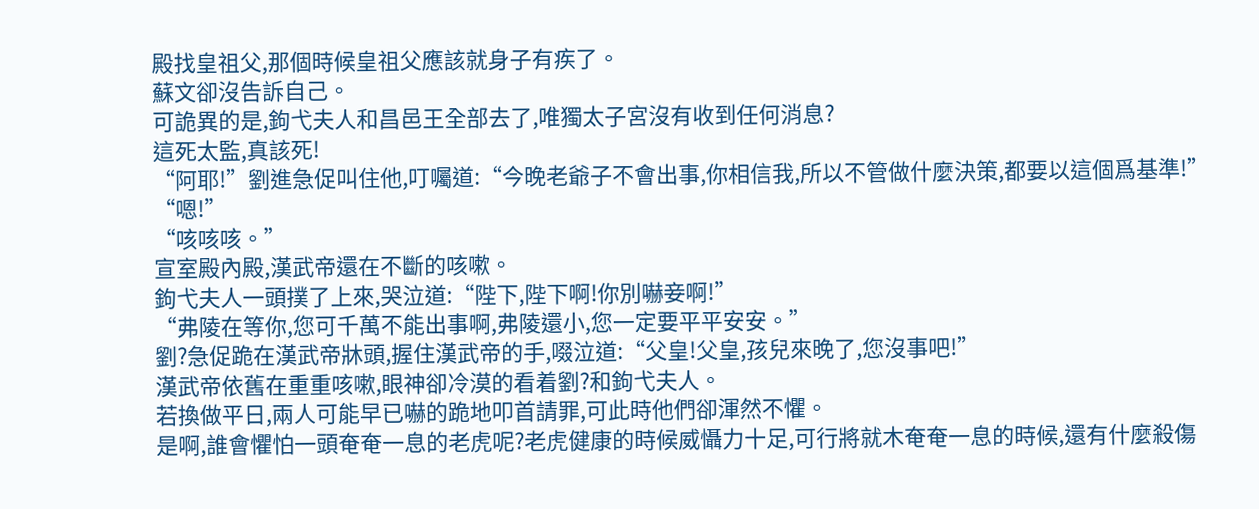殿找皇祖父,那個時候皇祖父應該就身子有疾了。
蘇文卻沒告訴自己。
可詭異的是,鉤弋夫人和昌邑王全部去了,唯獨太子宮沒有收到任何消息?
這死太監,真該死!
“阿耶!”劉進急促叫住他,叮囑道:“今晚老爺子不會出事,你相信我,所以不管做什麼決策,都要以這個爲基準!”
“嗯!”
“咳咳咳。”
宣室殿內殿,漢武帝還在不斷的咳嗽。
鉤弋夫人一頭撲了上來,哭泣道:“陛下,陛下啊!你別嚇妾啊!”
“弗陵在等你,您可千萬不能出事啊,弗陵還小,您一定要平平安安。”
劉?急促跪在漢武帝牀頭,握住漢武帝的手,啜泣道:“父皇!父皇,孩兒來晚了,您沒事吧!”
漢武帝依舊在重重咳嗽,眼神卻冷漠的看着劉?和鉤弋夫人。
若換做平日,兩人可能早已嚇的跪地叩首請罪,可此時他們卻渾然不懼。
是啊,誰會懼怕一頭奄奄一息的老虎呢?老虎健康的時候威懾力十足,可行將就木奄奄一息的時候,還有什麼殺傷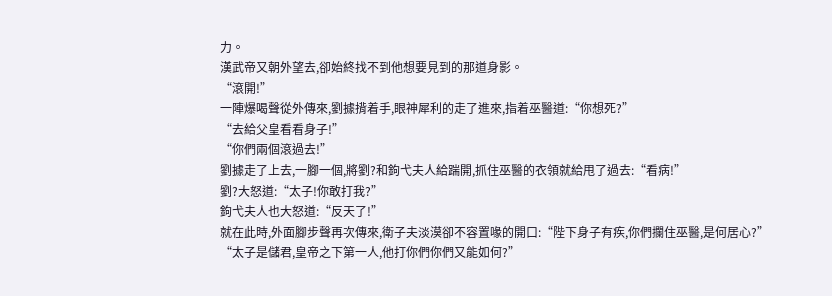力。
漢武帝又朝外望去,卻始終找不到他想要見到的那道身影。
“滾開!”
一陣爆喝聲從外傳來,劉據揹着手,眼神犀利的走了進來,指着巫醫道:“你想死?”
“去給父皇看看身子!”
“你們兩個滾過去!”
劉據走了上去,一腳一個,將劉?和鉤弋夫人給踹開,抓住巫醫的衣領就給甩了過去:“看病!”
劉?大怒道:“太子!你敢打我?”
鉤弋夫人也大怒道:“反天了!”
就在此時,外面腳步聲再次傳來,衛子夫淡漠卻不容置喙的開口:“陛下身子有疾,你們攔住巫醫,是何居心?”
“太子是儲君,皇帝之下第一人,他打你們你們又能如何?”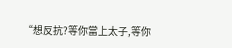“想反抗?等你當上太子,等你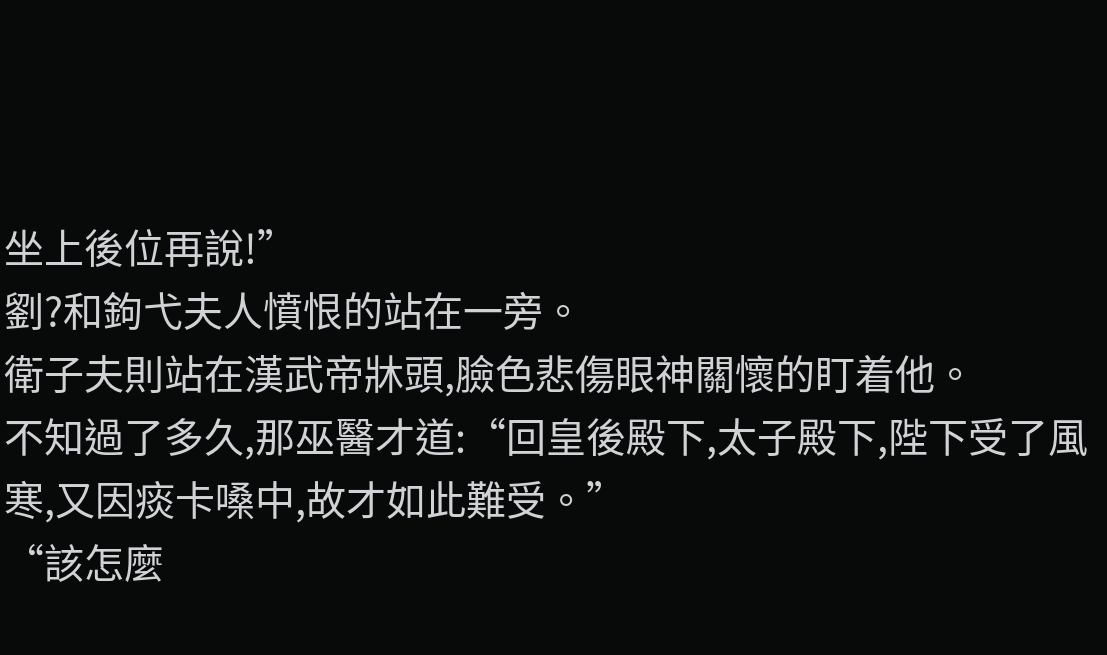坐上後位再說!”
劉?和鉤弋夫人憤恨的站在一旁。
衛子夫則站在漢武帝牀頭,臉色悲傷眼神關懷的盯着他。
不知過了多久,那巫醫才道:“回皇後殿下,太子殿下,陛下受了風寒,又因痰卡嗓中,故才如此難受。”
“該怎麼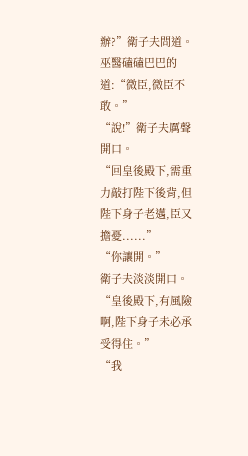辦?”衛子夫問道。
巫醫磕磕巴巴的道:“微臣,微臣不敢。”
“說!”衛子夫厲聲開口。
“回皇後殿下,需重力敲打陛下後背,但陛下身子老邁,臣又擔憂......”
“你讓開。”
衛子夫淡淡開口。
“皇後殿下,有風險啊,陛下身子未必承受得住。”
“我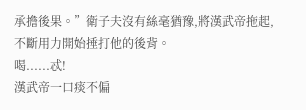承擔後果。”衛子夫沒有絲毫猶豫,將漢武帝拖起,不斷用力開始捶打他的後背。
喝......忒!
漢武帝一口痰不偏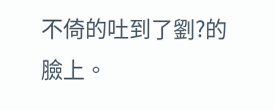不倚的吐到了劉?的臉上。